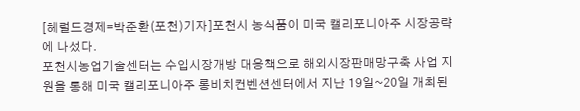[헤럴드경제=박준환(포천)기자]포천시 농식품이 미국 캘리포니아주 시장공략에 나섰다.
포천시농업기술센터는 수입시장개방 대응책으로 해외시장판매망구축 사업 지원을 통해 미국 캘리포니아주 롱비치컨벤션센터에서 지난 19일~20일 개최된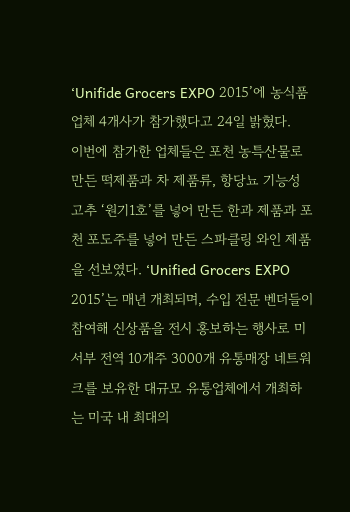‘Unifide Grocers EXPO 2015’에 농식품업체 4개사가 참가했다고 24일 밝혔다.
이번에 참가한 업체들은 포천 농특산물로 만든 떡제품과 차 제품류, 항당뇨 기능성 고추 ‘원기1호’를 넣어 만든 한과 제품과 포천 포도주를 넣어 만든 스파클링 와인 제품을 선보였다. ‘Unified Grocers EXPO 2015’는 매년 개최되며, 수입 전문 벤더들이 참여해 신상품을 전시 홍보하는 행사로 미 서부 전역 10개주 3000개 유통매장 네트워크를 보유한 대규모 유통업체에서 개최하는 미국 내 최대의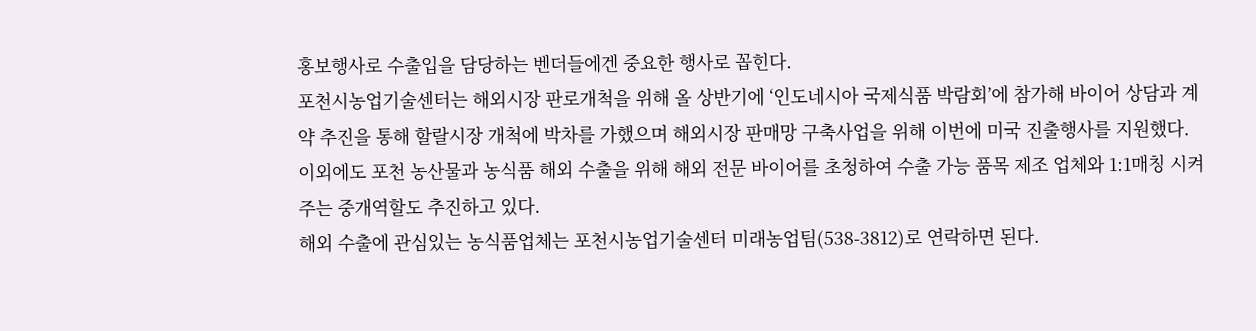홍보행사로 수출입을 담당하는 벤더들에겐 중요한 행사로 꼽힌다.
포천시농업기술센터는 해외시장 판로개척을 위해 올 상반기에 ‘인도네시아 국제식품 박람회’에 참가해 바이어 상담과 계약 추진을 통해 할랄시장 개척에 박차를 가했으며 해외시장 판매망 구축사업을 위해 이번에 미국 진출행사를 지원했다.
이외에도 포천 농산물과 농식품 해외 수출을 위해 해외 전문 바이어를 초청하여 수출 가능 품목 제조 업체와 1:1매칭 시켜주는 중개역할도 추진하고 있다.
해외 수출에 관심있는 농식품업체는 포천시농업기술센터 미래농업팀(538-3812)로 연락하면 된다.